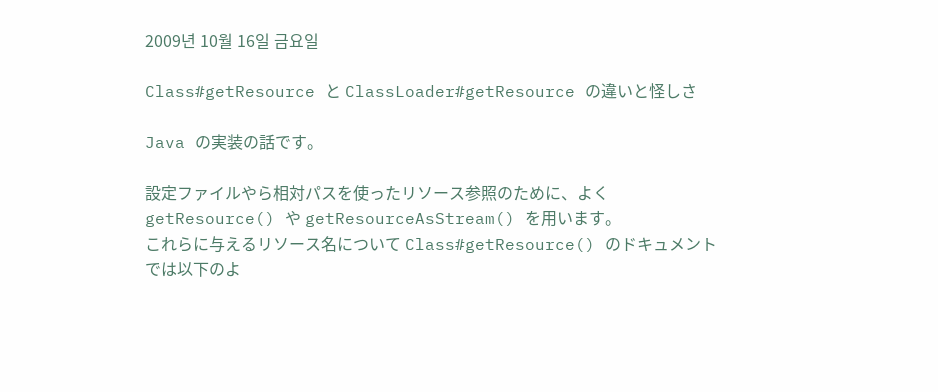2009년 10월 16일 금요일

Class#getResource と ClassLoader#getResource の違いと怪しさ

Java の実装の話です。

設定ファイルやら相対パスを使ったリソース参照のために、よく getResource() や getResourceAsStream() を用います。
これらに与えるリソース名について Class#getResource() のドキュメントでは以下のよ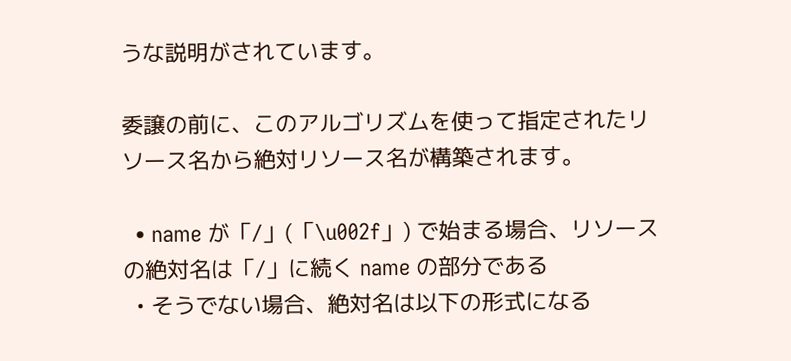うな説明がされています。

委譲の前に、このアルゴリズムを使って指定されたリソース名から絶対リソース名が構築されます。

  • name が「/」(「\u002f」) で始まる場合、リソースの絶対名は「/」に続く name の部分である
  • そうでない場合、絶対名は以下の形式になる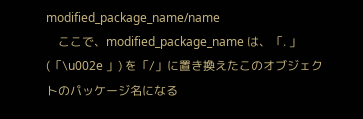modified_package_name/name
    ここで、modified_package_name は、「. 」(「\u002e 」) を「/」に置き換えたこのオブジェクトのパッケージ名になる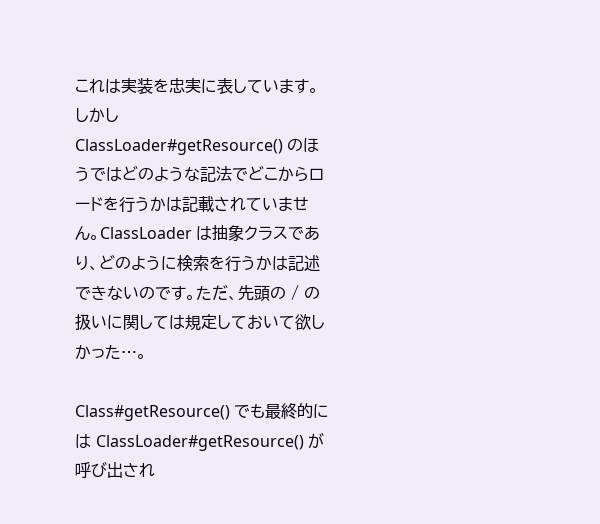これは実装を忠実に表しています。しかし ClassLoader#getResource() のほうではどのような記法でどこからロードを行うかは記載されていません。ClassLoader は抽象クラスであり、どのように検索を行うかは記述できないのです。ただ、先頭の / の扱いに関しては規定しておいて欲しかった…。

Class#getResource() でも最終的には ClassLoader#getResource() が呼び出され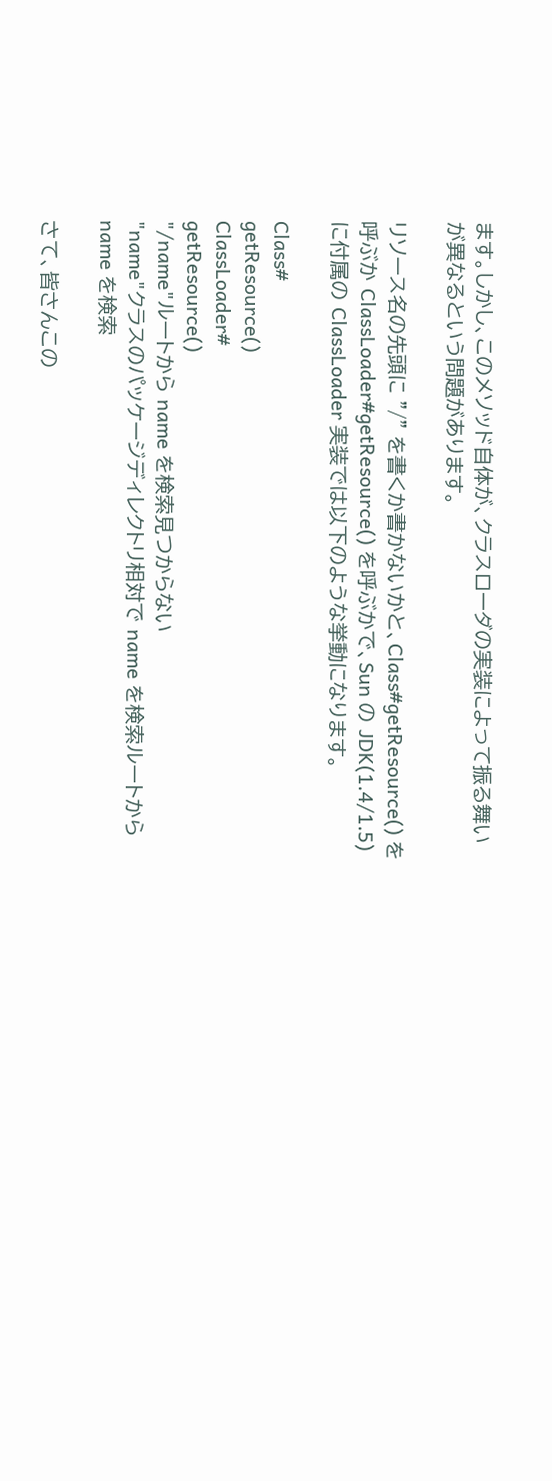ます。しかし、このメソッド自体が、クラスローダの実装によって振る舞いが異なるという問題があります。

リソース名の先頭に "/" を書くか書かないかと、Class#getResource() を呼ぶか ClassLoader#getResource() を呼ぶかで、Sun の JDK(1.4/1.5) に付属の ClassLoader 実装では以下のような挙動になります。

Class#
getResource()
ClassLoader#
getResource()
"/name"ルートから name を検索見つからない
"name"クラスのパッケージディレクトリ相対で name を検索ルートから name を検索

さて、皆さんこの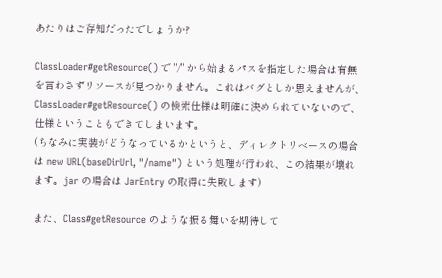あたりはご存知だったでしょうか?

ClassLoader#getResource() で "/" から始まるパスを指定した場合は有無を言わさずリソースが見つかりません。これはバグとしか思えませんが、ClassLoader#getResource() の検索仕様は明確に決められていないので、仕様ということもできてしまいます。
(ちなみに実装がどうなっているかというと、ディレクトリベースの場合は new URL(baseDirUrl, "/name") という処理が行われ、この結果が壊れます。jar の場合は JarEntry の取得に失敗します)

また、Class#getResource のような振る舞いを期待して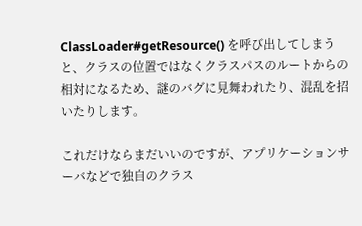ClassLoader#getResource() を呼び出してしまうと、クラスの位置ではなくクラスパスのルートからの相対になるため、謎のバグに見舞われたり、混乱を招いたりします。

これだけならまだいいのですが、アプリケーションサーバなどで独自のクラス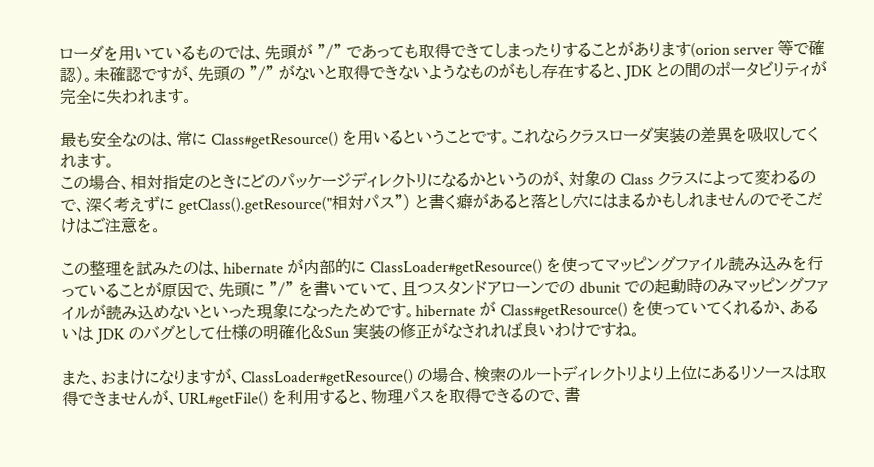ローダを用いているものでは、先頭が "/" であっても取得できてしまったりすることがあります(orion server 等で確認)。未確認ですが、先頭の "/" がないと取得できないようなものがもし存在すると、JDK との間のポータビリティが完全に失われます。

最も安全なのは、常に Class#getResource() を用いるということです。これならクラスローダ実装の差異を吸収してくれます。
この場合、相対指定のときにどのパッケージディレクトリになるかというのが、対象の Class クラスによって変わるので、深く考えずに getClass().getResource("相対パス") と書く癖があると落とし穴にはまるかもしれませんのでそこだけはご注意を。

この整理を試みたのは、hibernate が内部的に ClassLoader#getResource() を使ってマッピングファイル読み込みを行っていることが原因で、先頭に "/" を書いていて、且つスタンドアローンでの dbunit での起動時のみマッピングファイルが読み込めないといった現象になったためです。hibernate が Class#getResource() を使っていてくれるか、あるいは JDK のバグとして仕様の明確化&Sun 実装の修正がなされれば良いわけですね。

また、おまけになりますが、ClassLoader#getResource() の場合、検索のルートディレクトリより上位にあるリソースは取得できませんが、URL#getFile() を利用すると、物理パスを取得できるので、書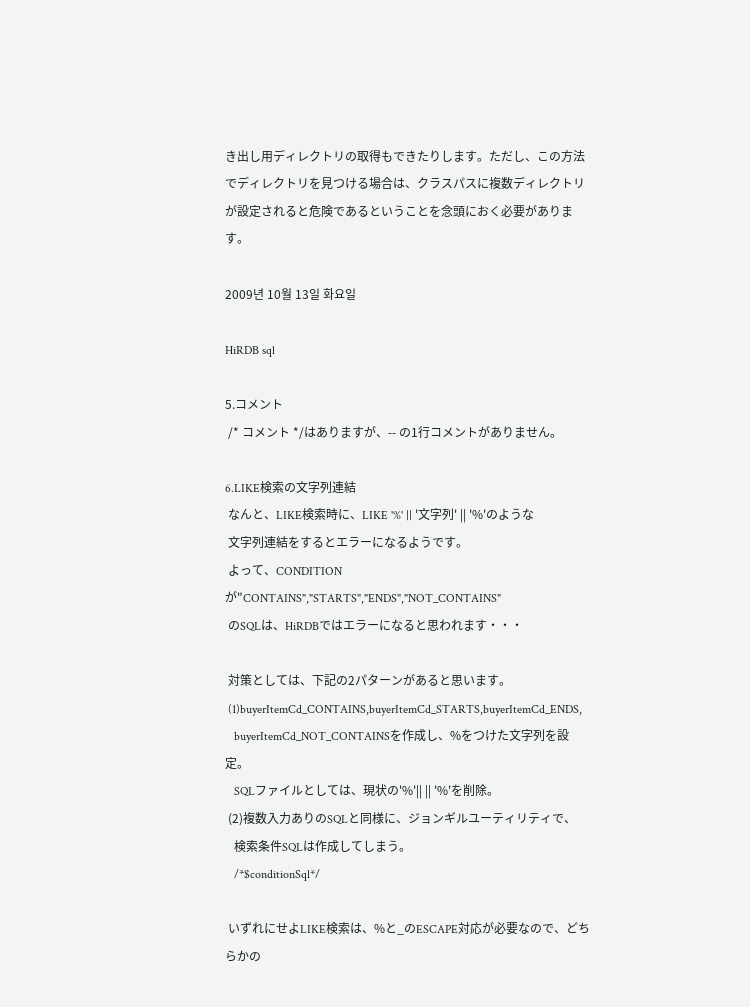き出し用ディレクトリの取得もできたりします。ただし、この方法でディレクトリを見つける場合は、クラスパスに複数ディレクトリが設定されると危険であるということを念頭におく必要があります。

2009년 10월 13일 화요일

HiRDB sql

5.コメント
 /* コメント */はありますが、-- の1行コメントがありません。

6.LIKE検索の文字列連結
 なんと、LIKE検索時に、LIKE '%' || '文字列' || '%'のような
 文字列連結をするとエラーになるようです。
 よって、CONDITIONが"CONTAINS","STARTS","ENDS","NOT_CONTAINS"
 のSQLは、HiRDBではエラーになると思われます・・・

 対策としては、下記の2パターンがあると思います。
 (1)buyerItemCd_CONTAINS,buyerItemCd_STARTS,buyerItemCd_ENDS,
   buyerItemCd_NOT_CONTAINSを作成し、%をつけた文字列を設定。
   SQLファイルとしては、現状の'%'|| || '%'を削除。
 (2)複数入力ありのSQLと同様に、ジョンギルユーティリティで、
   検索条件SQLは作成してしまう。
   /*$conditionSql*/

 いずれにせよLIKE検索は、%と_のESCAPE対応が必要なので、どちらかの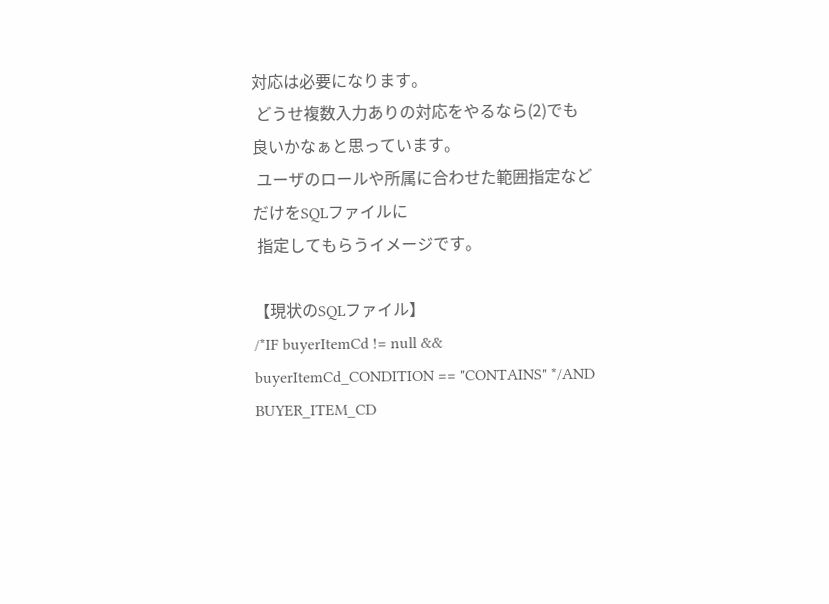対応は必要になります。
 どうせ複数入力ありの対応をやるなら(2)でも良いかなぁと思っています。
 ユーザのロールや所属に合わせた範囲指定などだけをSQLファイルに
 指定してもらうイメージです。

【現状のSQLファイル】
/*IF buyerItemCd != null && buyerItemCd_CONDITION == "CONTAINS" */AND BUYER_ITEM_CD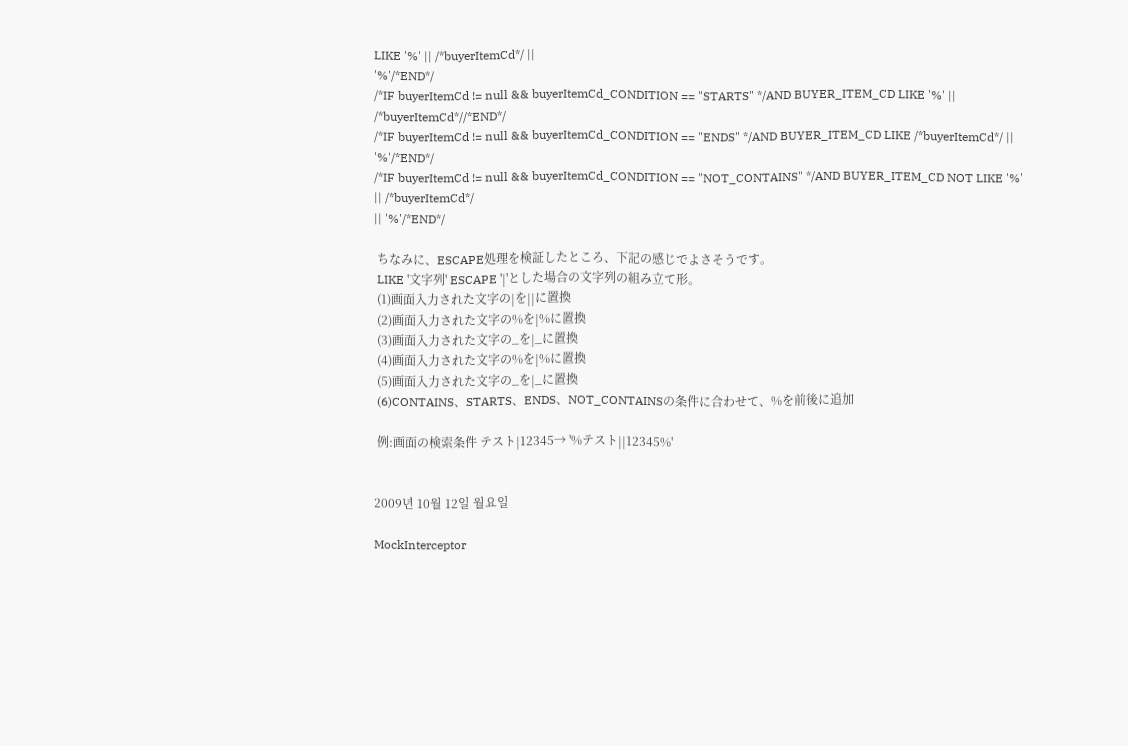LIKE '%' || /*buyerItemCd*/ ||
'%'/*END*/
/*IF buyerItemCd != null && buyerItemCd_CONDITION == "STARTS" */AND BUYER_ITEM_CD LIKE '%' || /*buyerItemCd*//*END*/
/*IF buyerItemCd != null && buyerItemCd_CONDITION == "ENDS" */AND BUYER_ITEM_CD LIKE /*buyerItemCd*/ || '%'/*END*/
/*IF buyerItemCd != null && buyerItemCd_CONDITION == "NOT_CONTAINS" */AND BUYER_ITEM_CD NOT LIKE '%' || /*buyerItemCd*/
|| '%'/*END*/

 ちなみに、ESCAPE処理を検証したところ、下記の感じでよさそうです。
 LIKE '文字列' ESCAPE '|'とした場合の文字列の組み立て形。
 (1)画面入力された文字の|を||に置換
 (2)画面入力された文字の%を|%に置換
 (3)画面入力された文字の_を|_に置換
 (4)画面入力された文字の%を|%に置換
 (5)画面入力された文字の_を|_に置換
 (6)CONTAINS、STARTS、ENDS、NOT_CONTAINSの条件に合わせて、%を前後に追加

 例:画面の検索条件 テスト|12345→ '%テスト||12345%'


2009년 10월 12일 월요일

MockInterceptor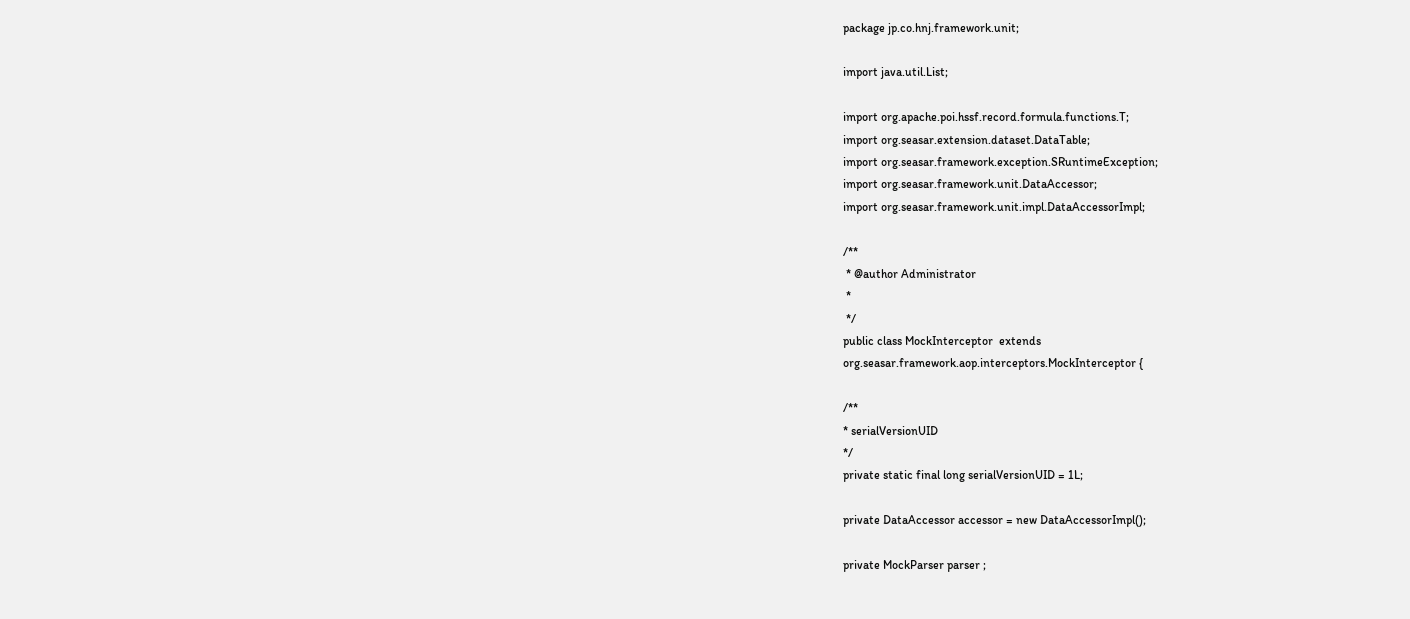package jp.co.hnj.framework.unit;

import java.util.List;

import org.apache.poi.hssf.record.formula.functions.T;
import org.seasar.extension.dataset.DataTable;
import org.seasar.framework.exception.SRuntimeException;
import org.seasar.framework.unit.DataAccessor;
import org.seasar.framework.unit.impl.DataAccessorImpl;

/**
 * @author Administrator
 *
 */
public class MockInterceptor  extends
org.seasar.framework.aop.interceptors.MockInterceptor {

/**
* serialVersionUID
*/
private static final long serialVersionUID = 1L;

private DataAccessor accessor = new DataAccessorImpl();

private MockParser parser ;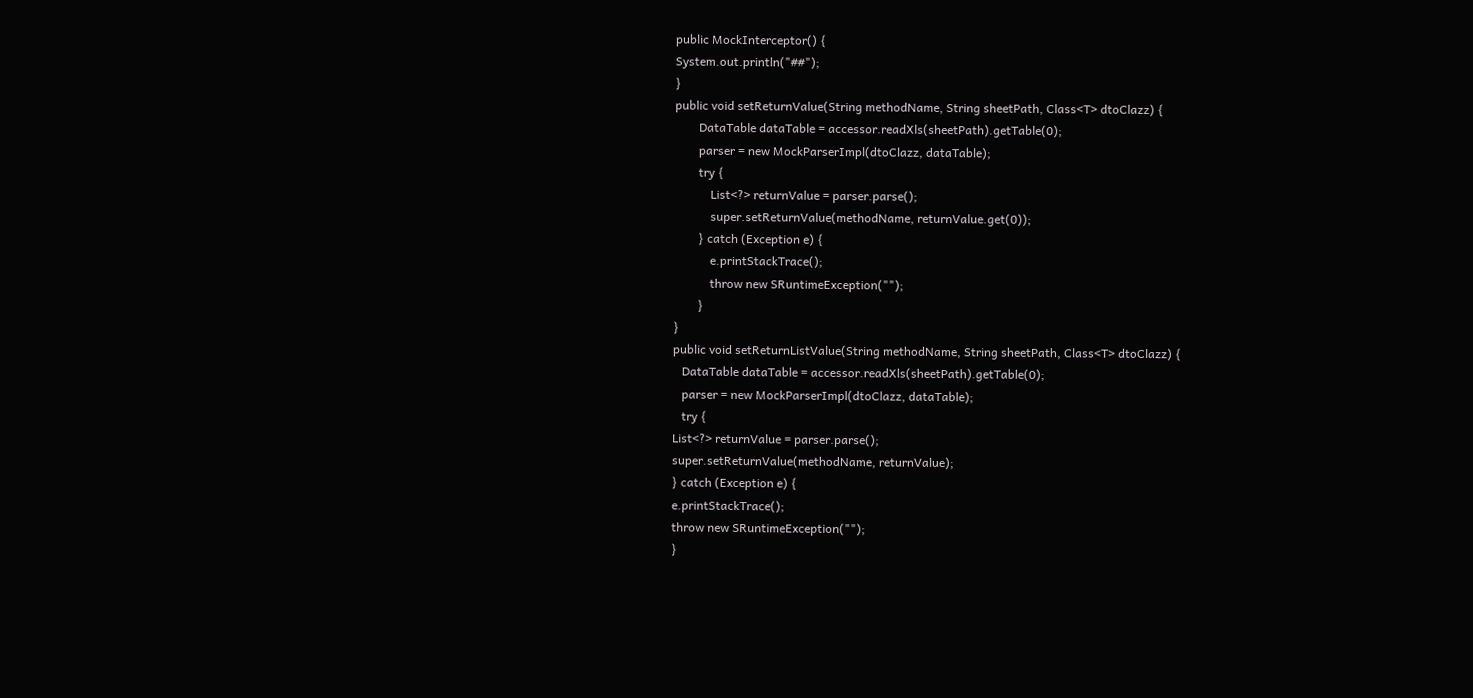public MockInterceptor() {
System.out.println("##");
}
public void setReturnValue(String methodName, String sheetPath, Class<T> dtoClazz) {
        DataTable dataTable = accessor.readXls(sheetPath).getTable(0);
        parser = new MockParserImpl(dtoClazz, dataTable);
        try {
            List<?> returnValue = parser.parse();
            super.setReturnValue(methodName, returnValue.get(0));
        } catch (Exception e) {
            e.printStackTrace();
            throw new SRuntimeException("");
        }
}
public void setReturnListValue(String methodName, String sheetPath, Class<T> dtoClazz) {
   DataTable dataTable = accessor.readXls(sheetPath).getTable(0);
   parser = new MockParserImpl(dtoClazz, dataTable);
   try {
List<?> returnValue = parser.parse();
super.setReturnValue(methodName, returnValue);
} catch (Exception e) {
e.printStackTrace();
throw new SRuntimeException("");
}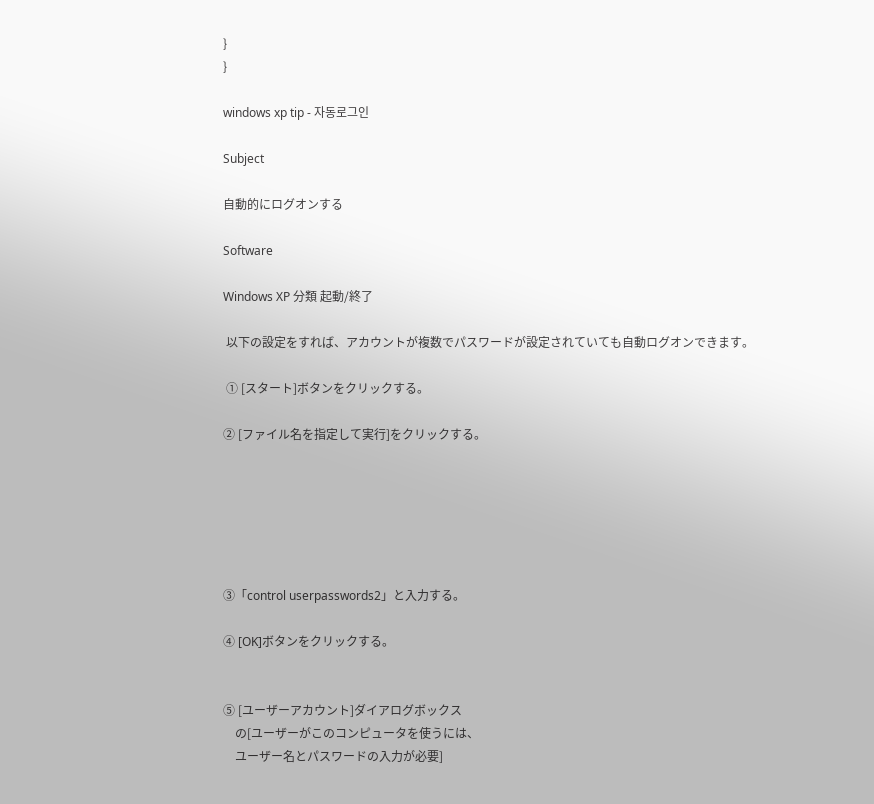}
}

windows xp tip - 자동로그인

Subject

自動的にログオンする

Software

Windows XP 分類 起動/終了

 以下の設定をすれば、アカウントが複数でパスワードが設定されていても自動ログオンできます。

 ① [スタート]ボタンをクリックする。

② [ファイル名を指定して実行]をクリックする。






③「control userpasswords2」と入力する。

④ [OK]ボタンをクリックする。


⑤ [ユーザーアカウント]ダイアログボックス
    の[ユーザーがこのコンピュータを使うには、
    ユーザー名とパスワードの入力が必要]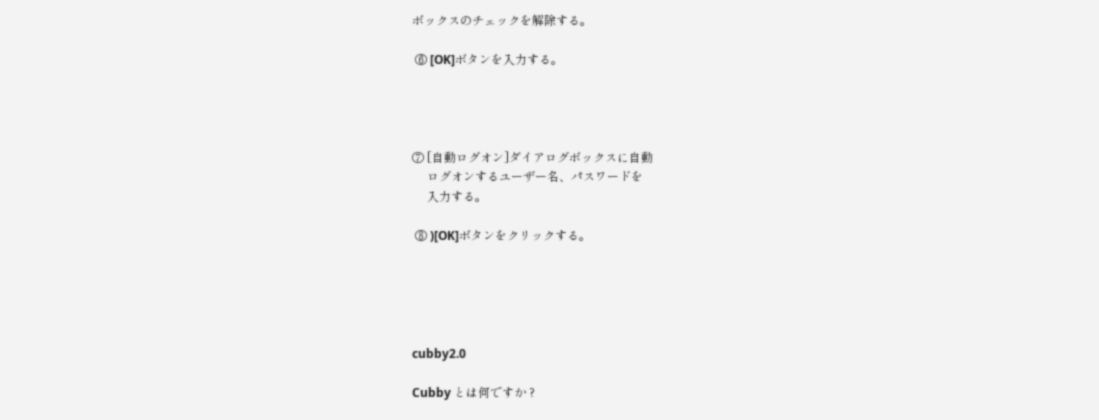ボックスのチェックを解除する。

 ⑥ [OK]ボタンを入力する。




⑦ [自動ログオン]ダイアログボックスに自動
     ログオンするユーザー名、パスワードを
     入力する。

 ⑧ )[OK]ボタンをクリックする。





cubby2.0

Cubby とは何ですか ?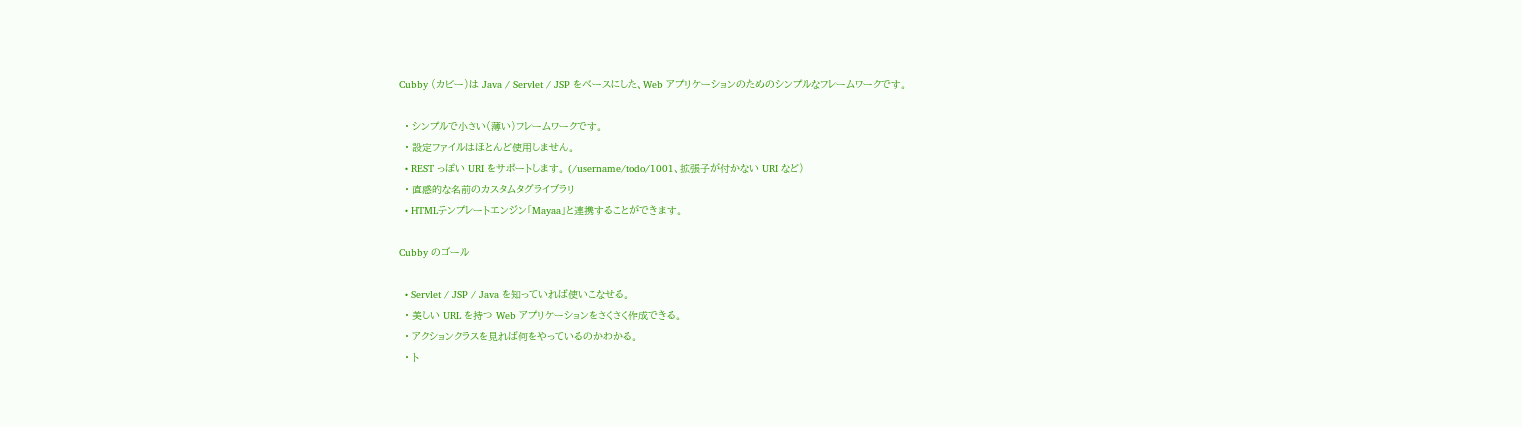Cubby (カビー)は Java / Servlet / JSP をベースにした、Web アプリケーションのためのシンプルなフレームワークです。

  • シンプルで小さい(薄い)フレームワークです。
  • 設定ファイルはほとんど使用しません。
  • REST っぽい URI をサポートします。 (/username/todo/1001、拡張子が付かない URI など)
  • 直感的な名前のカスタムタグライブラリ
  • HTMLテンプレートエンジン「Mayaa」と連携することができます。

Cubby のゴール

  • Servlet / JSP / Java を知っていれば使いこなせる。
  • 美しい URL を持つ Web アプリケーションをさくさく作成できる。
  • アクションクラスを見れば何をやっているのかわかる。
  • ト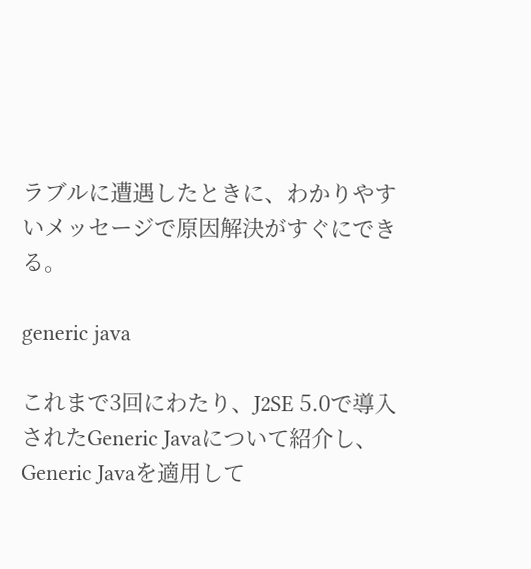ラブルに遭遇したときに、わかりやすいメッセージで原因解決がすぐにできる。

generic java

これまで3回にわたり、J2SE 5.0で導入されたGeneric Javaについて紹介し、Generic Javaを適用して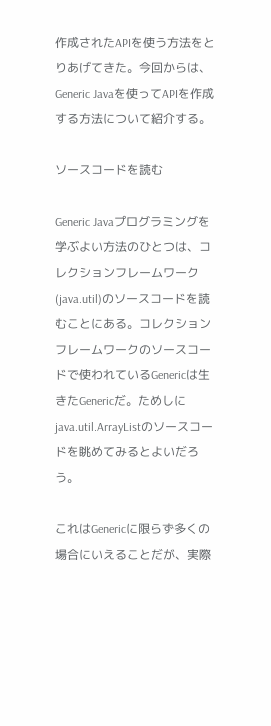作成されたAPIを使う方法をとりあげてきた。今回からは、Generic Javaを使ってAPIを作成する方法について紹介する。

ソースコードを読む

Generic Javaプログラミングを学ぶよい方法のひとつは、コレクションフレームワーク(java.util)のソースコードを読むことにある。コレクションフレームワークのソースコードで使われているGenericは生きたGenericだ。ためしにjava.util.ArrayListのソースコードを眺めてみるとよいだろう。

これはGenericに限らず多くの場合にいえることだが、実際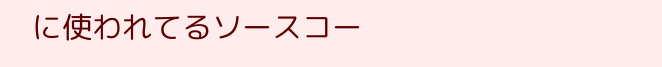に使われてるソースコー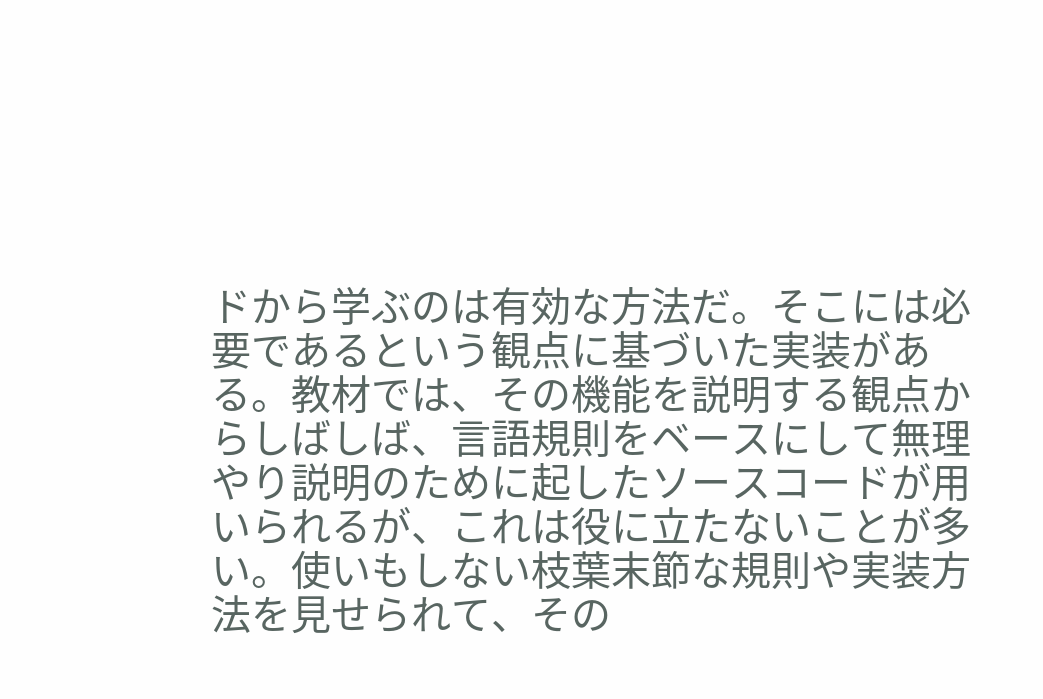ドから学ぶのは有効な方法だ。そこには必要であるという観点に基づいた実装がある。教材では、その機能を説明する観点からしばしば、言語規則をベースにして無理やり説明のために起したソースコードが用いられるが、これは役に立たないことが多い。使いもしない枝葉末節な規則や実装方法を見せられて、その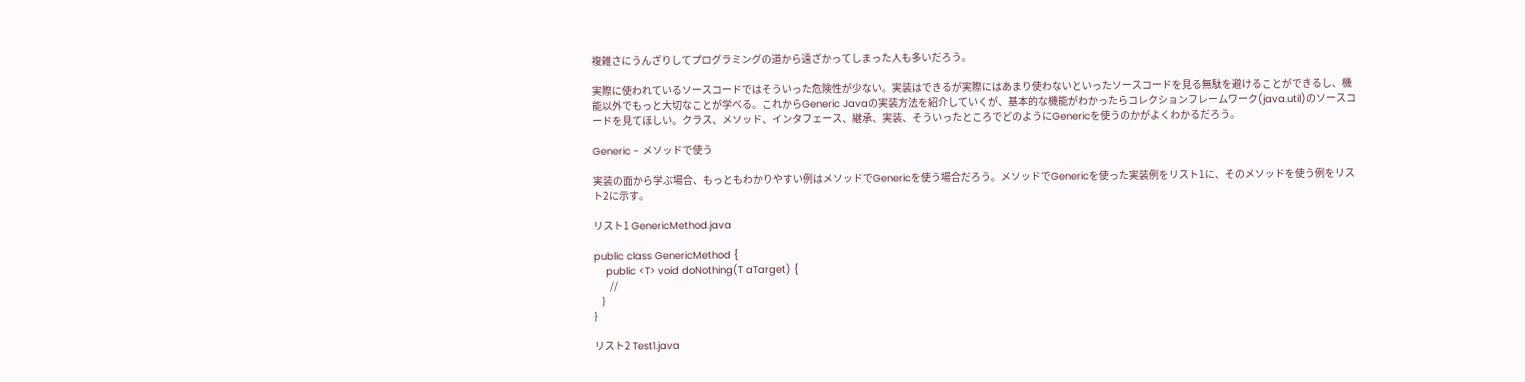複雑さにうんざりしてプログラミングの道から遠ざかってしまった人も多いだろう。

実際に使われているソースコードではそういった危険性が少ない。実装はできるが実際にはあまり使わないといったソースコードを見る無駄を避けることができるし、機能以外でもっと大切なことが学べる。これからGeneric Javaの実装方法を紹介していくが、基本的な機能がわかったらコレクションフレームワーク(java.util)のソースコードを見てほしい。クラス、メソッド、インタフェース、継承、実装、そういったところでどのようにGenericを使うのかがよくわかるだろう。

Generic - メソッドで使う

実装の面から学ぶ場合、もっともわかりやすい例はメソッドでGenericを使う場合だろう。メソッドでGenericを使った実装例をリスト1に、そのメソッドを使う例をリスト2に示す。

リスト1 GenericMethod.java

public class GenericMethod {
    public <T> void doNothing(T aTarget) {
        //
    }
}

リスト2 Test1.java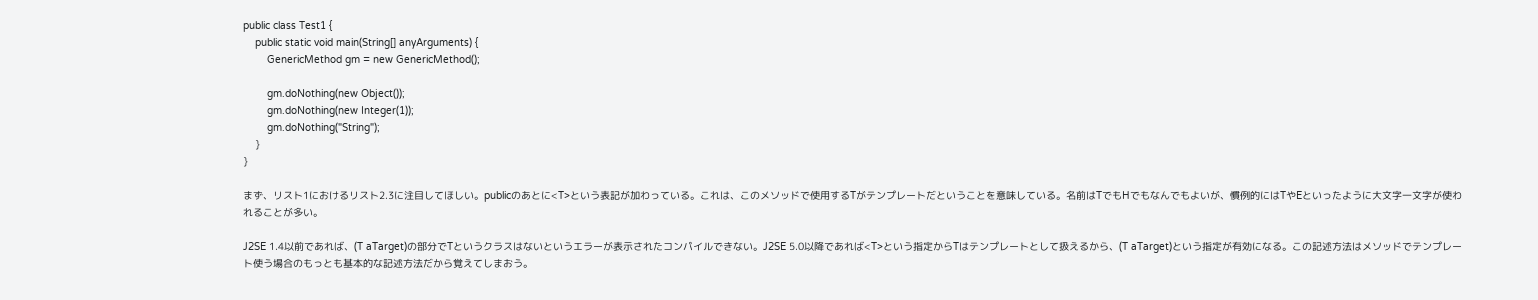public class Test1 {
    public static void main(String[] anyArguments) {
        GenericMethod gm = new GenericMethod();

        gm.doNothing(new Object());
        gm.doNothing(new Integer(1));
        gm.doNothing("String");
    }
}

まず、リスト1におけるリスト2.3に注目してほしい。publicのあとに<T>という表記が加わっている。これは、このメソッドで使用するTがテンプレートだということを意味している。名前はTでもHでもなんでもよいが、慣例的にはTやEといったように大文字一文字が使われることが多い。

J2SE 1.4以前であれば、(T aTarget)の部分でTというクラスはないというエラーが表示されたコンパイルできない。J2SE 5.0以降であれば<T>という指定からTはテンプレートとして扱えるから、(T aTarget)という指定が有効になる。この記述方法はメソッドでテンプレート使う場合のもっとも基本的な記述方法だから覚えてしまおう。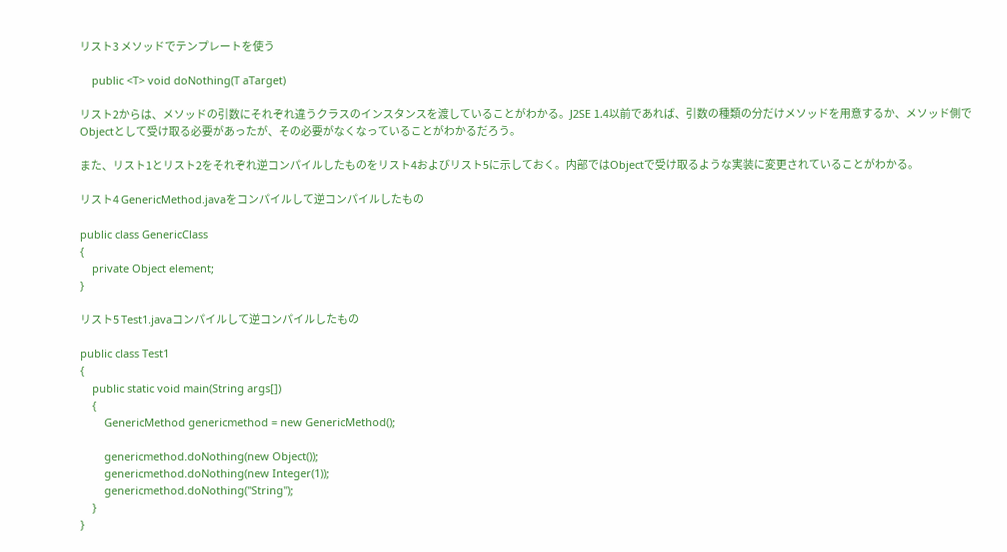リスト3 メソッドでテンプレートを使う

    public <T> void doNothing(T aTarget)

リスト2からは、メソッドの引数にそれぞれ違うクラスのインスタンスを渡していることがわかる。J2SE 1.4以前であれば、引数の種類の分だけメソッドを用意するか、メソッド側でObjectとして受け取る必要があったが、その必要がなくなっていることがわかるだろう。

また、リスト1とリスト2をそれぞれ逆コンパイルしたものをリスト4およびリスト5に示しておく。内部ではObjectで受け取るような実装に変更されていることがわかる。

リスト4 GenericMethod.javaをコンパイルして逆コンパイルしたもの

public class GenericClass
{
    private Object element;
}

リスト5 Test1.javaコンパイルして逆コンパイルしたもの

public class Test1
{
    public static void main(String args[])
    {
        GenericMethod genericmethod = new GenericMethod();

        genericmethod.doNothing(new Object());
        genericmethod.doNothing(new Integer(1));
        genericmethod.doNothing("String");
    }
}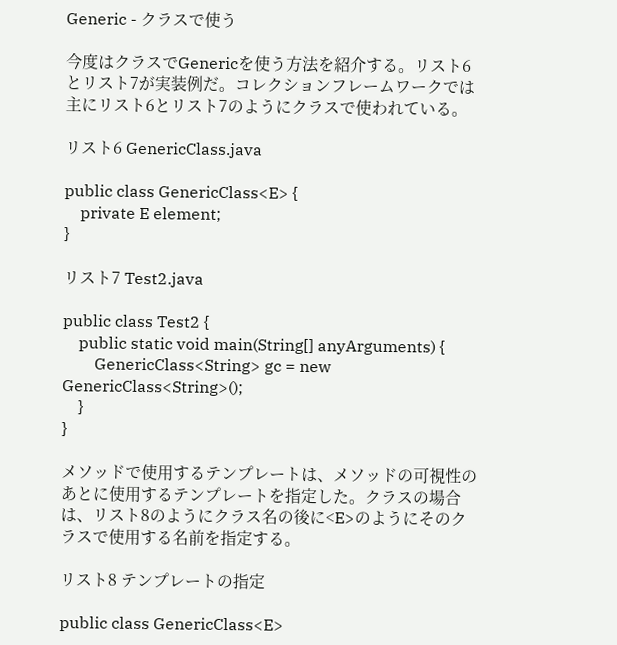Generic - クラスで使う

今度はクラスでGenericを使う方法を紹介する。リスト6とリスト7が実装例だ。コレクションフレームワークでは主にリスト6とリスト7のようにクラスで使われている。

リスト6 GenericClass.java

public class GenericClass<E> {
    private E element;
}

リスト7 Test2.java

public class Test2 {
    public static void main(String[] anyArguments) {
        GenericClass<String> gc = new GenericClass<String>();
    }
}

メソッドで使用するテンプレートは、メソッドの可視性のあとに使用するテンプレートを指定した。クラスの場合は、リスト8のようにクラス名の後に<E>のようにそのクラスで使用する名前を指定する。

リスト8 テンプレートの指定

public class GenericClass<E>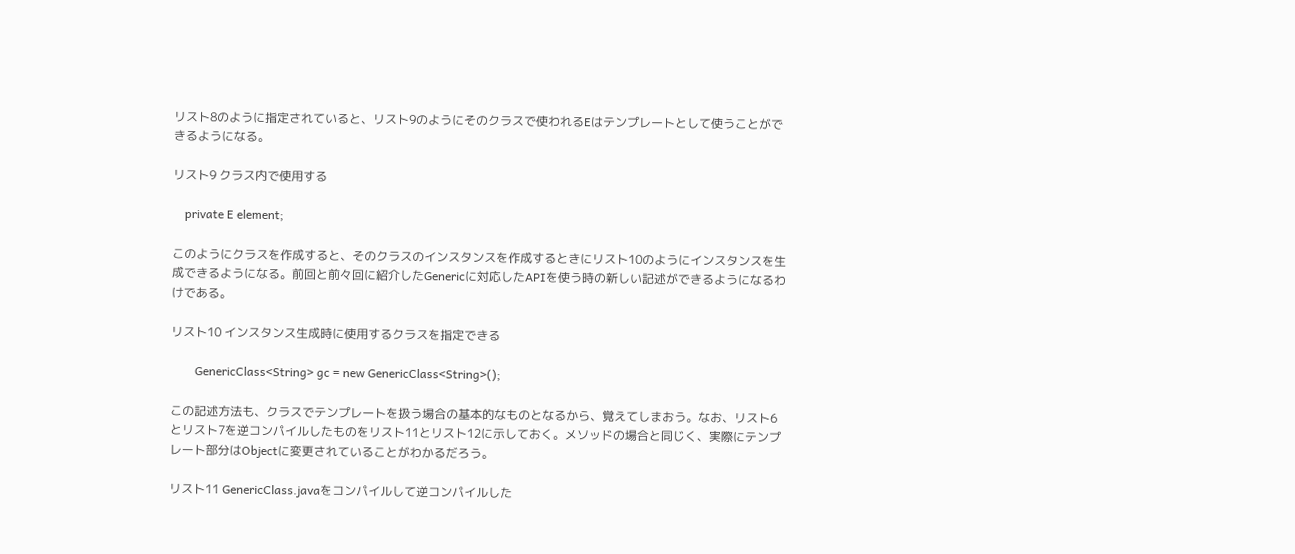リスト8のように指定されていると、リスト9のようにそのクラスで使われるEはテンプレートとして使うことができるようになる。

リスト9 クラス内で使用する

    private E element;

このようにクラスを作成すると、そのクラスのインスタンスを作成するときにリスト10のようにインスタンスを生成できるようになる。前回と前々回に紹介したGenericに対応したAPIを使う時の新しい記述ができるようになるわけである。

リスト10 インスタンス生成時に使用するクラスを指定できる

        GenericClass<String> gc = new GenericClass<String>();

この記述方法も、クラスでテンプレートを扱う場合の基本的なものとなるから、覚えてしまおう。なお、リスト6とリスト7を逆コンパイルしたものをリスト11とリスト12に示しておく。メソッドの場合と同じく、実際にテンプレート部分はObjectに変更されていることがわかるだろう。

リスト11 GenericClass.javaをコンパイルして逆コンパイルした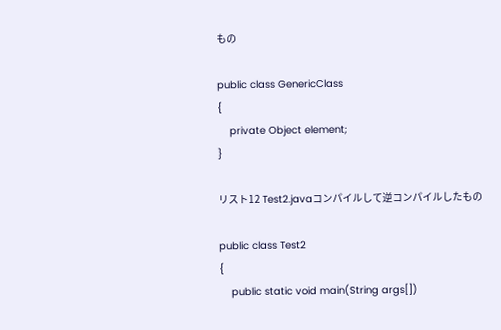もの

public class GenericClass
{
    private Object element;
}

リスト12 Test2.javaコンパイルして逆コンパイルしたもの

public class Test2
{
    public static void main(String args[])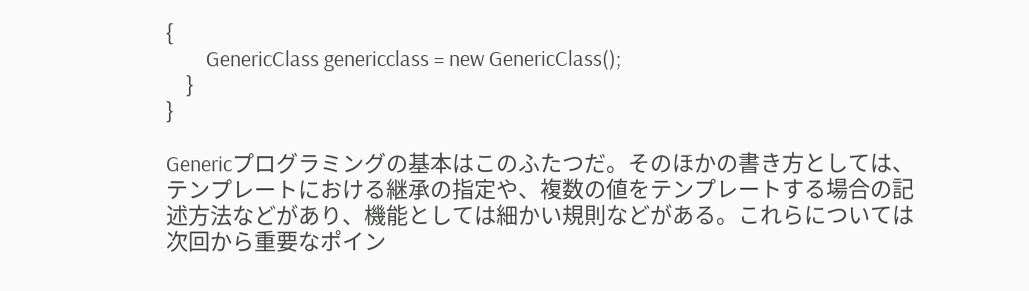{
        GenericClass genericclass = new GenericClass();
    }
}

Genericプログラミングの基本はこのふたつだ。そのほかの書き方としては、テンプレートにおける継承の指定や、複数の値をテンプレートする場合の記述方法などがあり、機能としては細かい規則などがある。これらについては次回から重要なポイン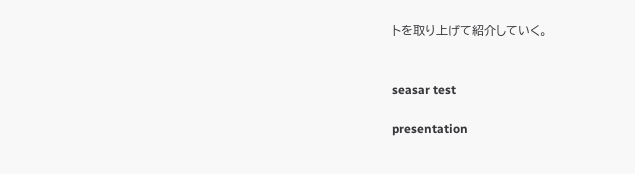トを取り上げて紹介していく。


seasar test

presentation